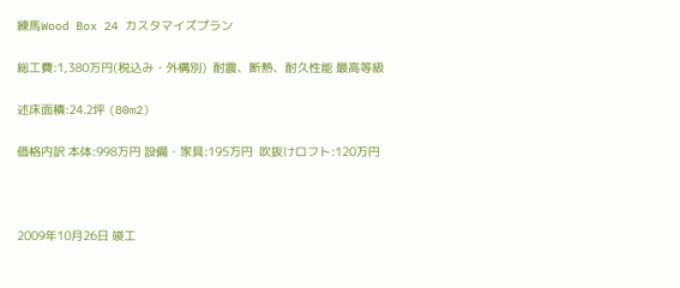練馬Wood Box 24 カスタマイズプラン

総工費:1,380万円(税込み・外構別)  耐震、断熱、耐久性能 最高等級

述床面積:24.2坪 (80m2)

価格内訳 本体:998万円 設備・家具:195万円  吹抜けロフト:120万円



2009年10月26日 竣工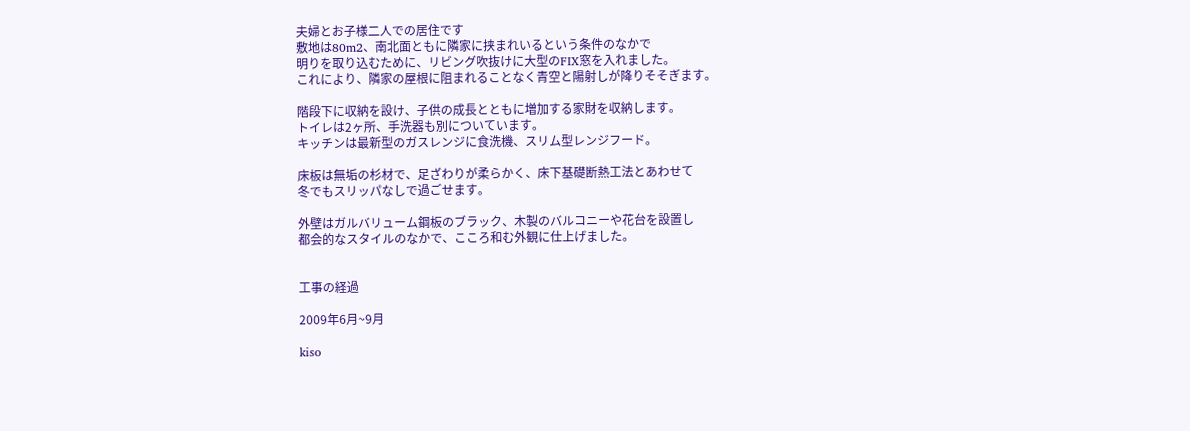夫婦とお子様二人での居住です
敷地は80m2、南北面ともに隣家に挟まれいるという条件のなかで
明りを取り込むために、リビング吹抜けに大型のFIX窓を入れました。
これにより、隣家の屋根に阻まれることなく青空と陽射しが降りそそぎます。

階段下に収納を設け、子供の成長とともに増加する家財を収納します。
トイレは2ヶ所、手洗器も別についています。
キッチンは最新型のガスレンジに食洗機、スリム型レンジフード。

床板は無垢の杉材で、足ざわりが柔らかく、床下基礎断熱工法とあわせて
冬でもスリッパなしで過ごせます。

外壁はガルバリューム鋼板のブラック、木製のバルコニーや花台を設置し
都会的なスタイルのなかで、こころ和む外観に仕上げました。


工事の経過

2009年6月~9月

kiso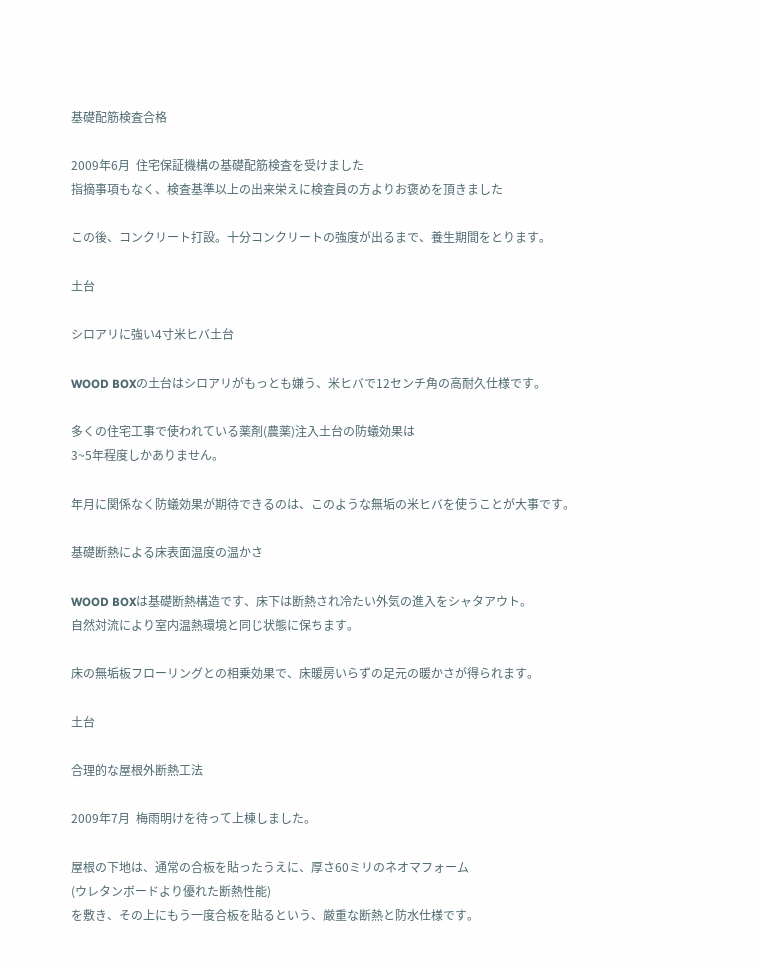基礎配筋検査合格

2009年6月  住宅保証機構の基礎配筋検査を受けました
指摘事項もなく、検査基準以上の出来栄えに検査員の方よりお褒めを頂きました

この後、コンクリート打設。十分コンクリートの強度が出るまで、養生期間をとります。

土台

シロアリに強い4寸米ヒバ土台

WOOD BOXの土台はシロアリがもっとも嫌う、米ヒバで12センチ角の高耐久仕様です。

多くの住宅工事で使われている薬剤(農薬)注入土台の防蟻効果は
3~5年程度しかありません。

年月に関係なく防蟻効果が期待できるのは、このような無垢の米ヒバを使うことが大事です。

基礎断熱による床表面温度の温かさ

WOOD BOXは基礎断熱構造です、床下は断熱され冷たい外気の進入をシャタアウト。
自然対流により室内温熱環境と同じ状態に保ちます。

床の無垢板フローリングとの相乗効果で、床暖房いらずの足元の暖かさが得られます。

土台

合理的な屋根外断熱工法

2009年7月  梅雨明けを待って上棟しました。

屋根の下地は、通常の合板を貼ったうえに、厚さ60ミリのネオマフォーム
(ウレタンボードより優れた断熱性能)
を敷き、その上にもう一度合板を貼るという、厳重な断熱と防水仕様です。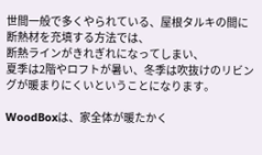世間一般で多くやられている、屋根タルキの間に断熱材を充填する方法では、
断熱ラインがきれぎれになってしまい、
夏季は2階やロフトが暑い、冬季は吹抜けのリビングが暖まりにくいということになります。

WoodBoxは、家全体が暖たかく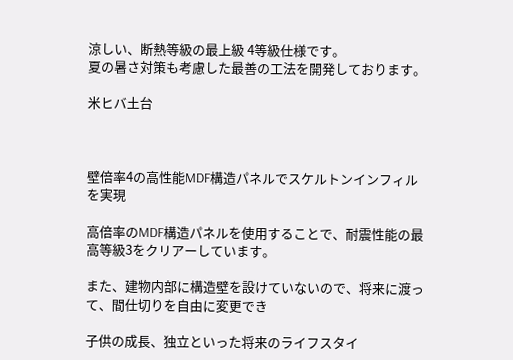涼しい、断熱等級の最上級 4等級仕様です。
夏の暑さ対策も考慮した最善の工法を開発しております。

米ヒバ土台



壁倍率4の高性能MDF構造パネルでスケルトンインフィルを実現

高倍率のMDF構造パネルを使用することで、耐震性能の最高等級3をクリアーしています。

また、建物内部に構造壁を設けていないので、将来に渡って、間仕切りを自由に変更でき

子供の成長、独立といった将来のライフスタイ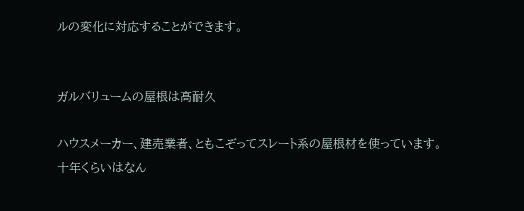ルの変化に対応することができます。


ガルバリュームの屋根は高耐久

ハウスメーカー、建売業者、ともこぞってスレート系の屋根材を使っています。
十年くらいはなん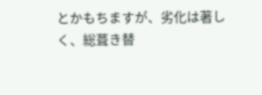とかもちますが、劣化は著しく、総葺き替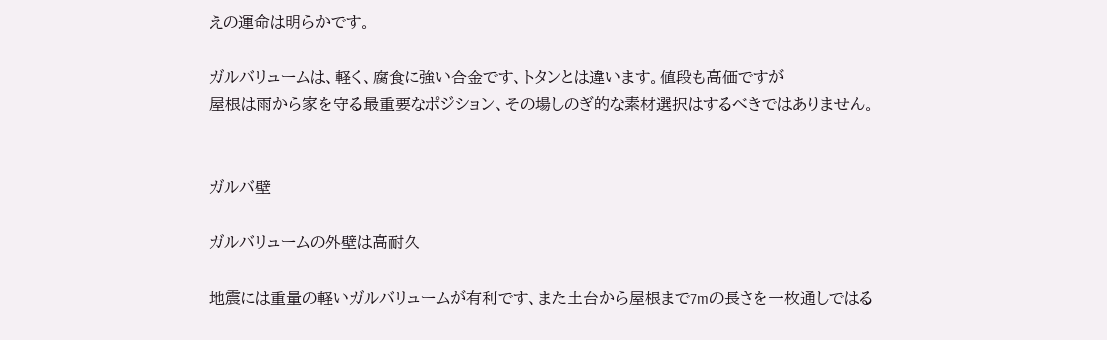えの運命は明らかです。

ガルバリュームは、軽く、腐食に強い合金です、トタンとは違います。値段も高価ですが
屋根は雨から家を守る最重要なポジション、その場しのぎ的な素材選択はするべきではありません。


ガルバ壁

ガルバリュームの外壁は高耐久

地震には重量の軽いガルバリュームが有利です、また土台から屋根まで7mの長さを一枚通しではる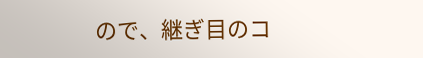ので、継ぎ目のコ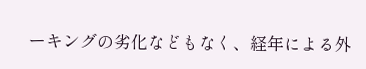ーキングの劣化などもなく、経年による外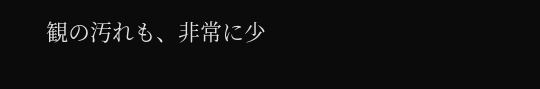観の汚れも、非常に少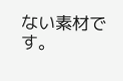ない素材です。